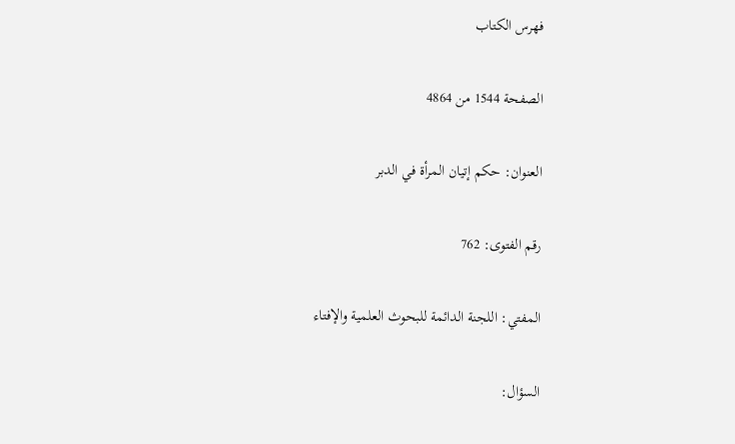فهرس الكتاب

الصفحة 1544 من 4864

العنوان: حكم إتيان المرأة في الدبر

رقم الفتوى: 762

المفتي: اللجنة الدائمة للبحوث العلمية والإفتاء

السؤال: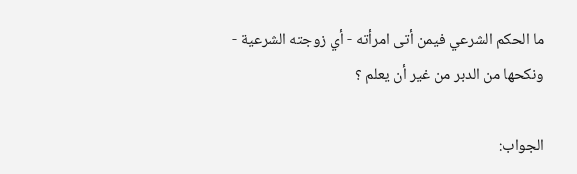ما الحكم الشرعي فيمن أتى امرأته - أي زوجته الشرعية - ونكحها من الدبر من غير أن يعلم ؟

الجواب: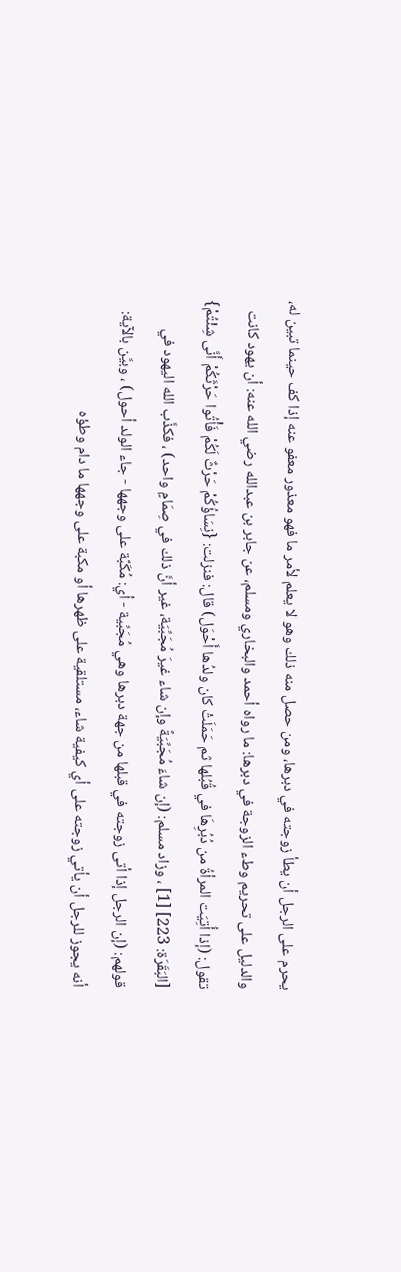يحرم على الرجل أن يطأ زوجته في دبرها، ومن حصل منه ذلك وهو لا يعلم لأمر ما فهو معذور معفو عنه إذا كف حينما تبين له، والدليل على تحريم وطء الزوجة في دبرها: ما رواه أحمد والبخاري ومسلم، عن جابر بن عبدالله رضي الله عنه: أن يهود كانت تقول: (إذا أُتِيَت المرأةُ من دُبُرِهَا في قُبُلها ثم حَمَلَتْ كان ولدُها أَحْوَل) قال: فنزلت: {نِسَاؤُكُمْ حَرْثٌ لَكُمْ فَأْتُوا حَرْثَكُمْ أَنَّى شِئْتُمْ} [البَقَرَة: 223] [1] ، وزاد مسلم: (إن شاءَ مُجَبِّيَةً وإن شاء غيرَ مُجَبِّيَة، غير أنَّ ذلك في صِمَامٍ واحد) ، فكذَّب الله اليهود في قولهم: (إن الرجل إذا أتى زوجته في قبلها من جهة دبرها وهي مُجَبِّية - أي: مُكَبَّة على وجهها - جاء الولد أحول) ، وبيَّن بالآية: أنه يجوز للرجل أن يأتي زوجته على أي كيفية شاء، مستلقية على ظهرها أو مكبة على وجهها ما دام وطؤه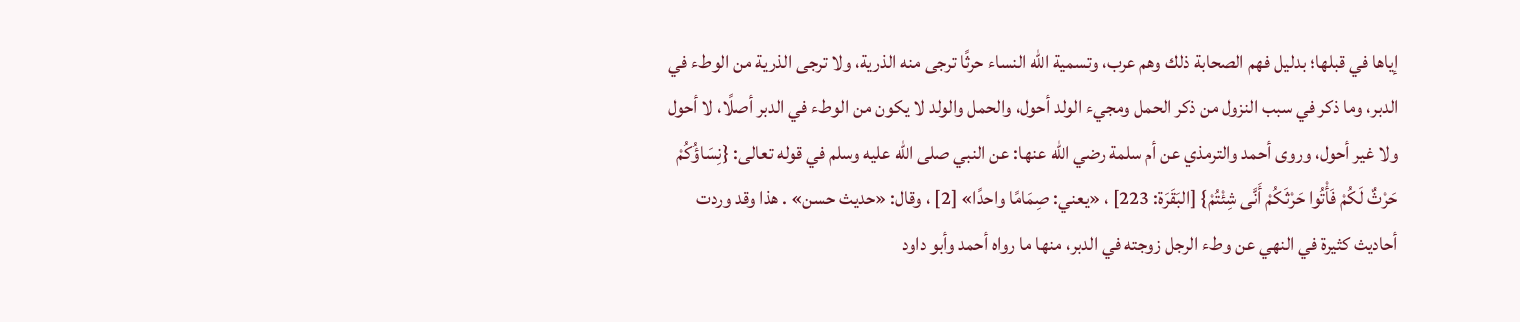إياها في قبلها؛ بدليل فهم الصحابة ذلك وهم عرب، وتسمية الله النساء حرثًا ترجى منه الذرية، ولا ترجى الذرية من الوطء في الدبر، وما ذكر في سبب النزول من ذكر الحمل ومجيء الولد أحول، والحمل والولد لا يكون من الوطء في الدبر أصلًا، لا أحول ولا غير أحول، وروى أحمد والترمذي عن أم سلمة رضي الله عنها: عن النبي صلى الله عليه وسلم في قوله تعالى: {نِسَاؤُكُمْ حَرْثٌ لَكُمْ فَأْتُوا حَرْثَكُمْ أَنَّى شِئْتُمْ} [البَقَرَة: 223] ، «يعني: صِمَامًا واحدًا» [2] ، وقال: «حديث حسن» . هذا وقد وردت أحاديث كثيرة في النهي عن وطء الرجل زوجته في الدبر، منها ما رواه أحمد وأبو داود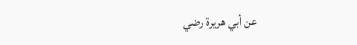عن أبي هريرة رضي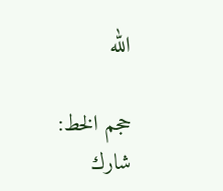الله

حجم الخط:
شارك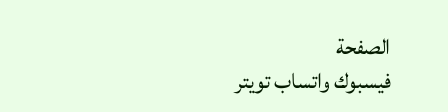الصفحة
فيسبوك واتساب تويتر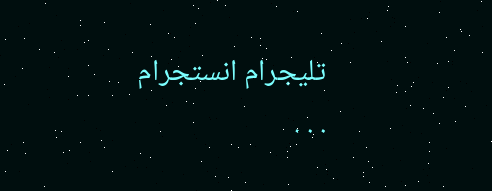تليجرام انستجرام
. . .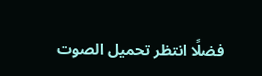فضلًا انتظر تحميل الصوت